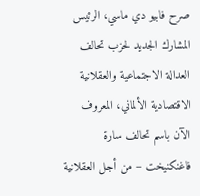صرح فابيو دي ماسي، الرئيس المشارك الجديد لحزب تحالف العدالة الاجتماعية والعقلانية الاقتصادية الألماني، المعروف الآن باسم تحالف سارة فاغنكنيخت – من أجل العقلانية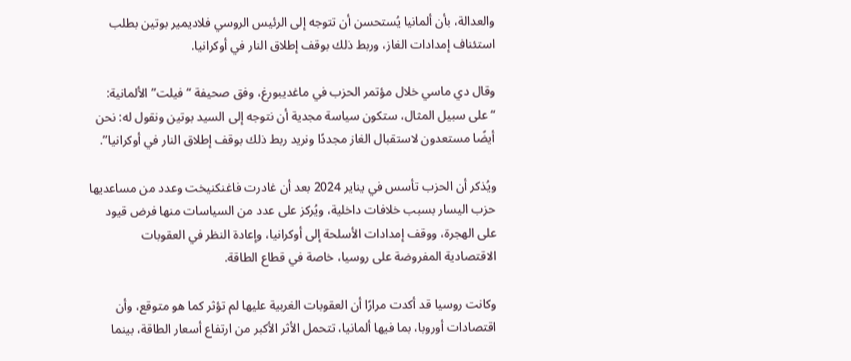والعدالة، بأن ألمانيا يُستحسن أن تتوجه إلى الرئيس الروسي فلاديمير بوتين بطلب استئناف إمدادات الغاز، وربط ذلك بوقف إطلاق النار في أوكرانيا.

وقال دي ماسي خلال مؤتمر الحزب في ماغديبورغ، وفق صحيفة “فيلت” الألمانية: “على سبيل المثال، ستكون سياسة مجدية أن نتوجه إلى السيد بوتين ونقول له: نحن أيضًا مستعدون لاستقبال الغاز مجددًا ونريد ربط ذلك بوقف إطلاق النار في أوكرانيا”.

ويُذكر أن الحزب تأسس في يناير 2024 بعد أن غادرت فاغنكنيخت وعدد من مساعديها حزب اليسار بسبب خلافات داخلية، ويُركز على عدد من السياسات منها فرض قيود على الهجرة، ووقف إمدادات الأسلحة إلى أوكرانيا، وإعادة النظر في العقوبات الاقتصادية المفروضة على روسيا، خاصة في قطاع الطاقة.

وكانت روسيا قد أكدت مرارًا أن العقوبات الغربية عليها لم تؤثر كما هو متوقع، وأن اقتصادات أوروبا، بما فيها ألمانيا، تتحمل الأثر الأكبر من ارتفاع أسعار الطاقة، بينما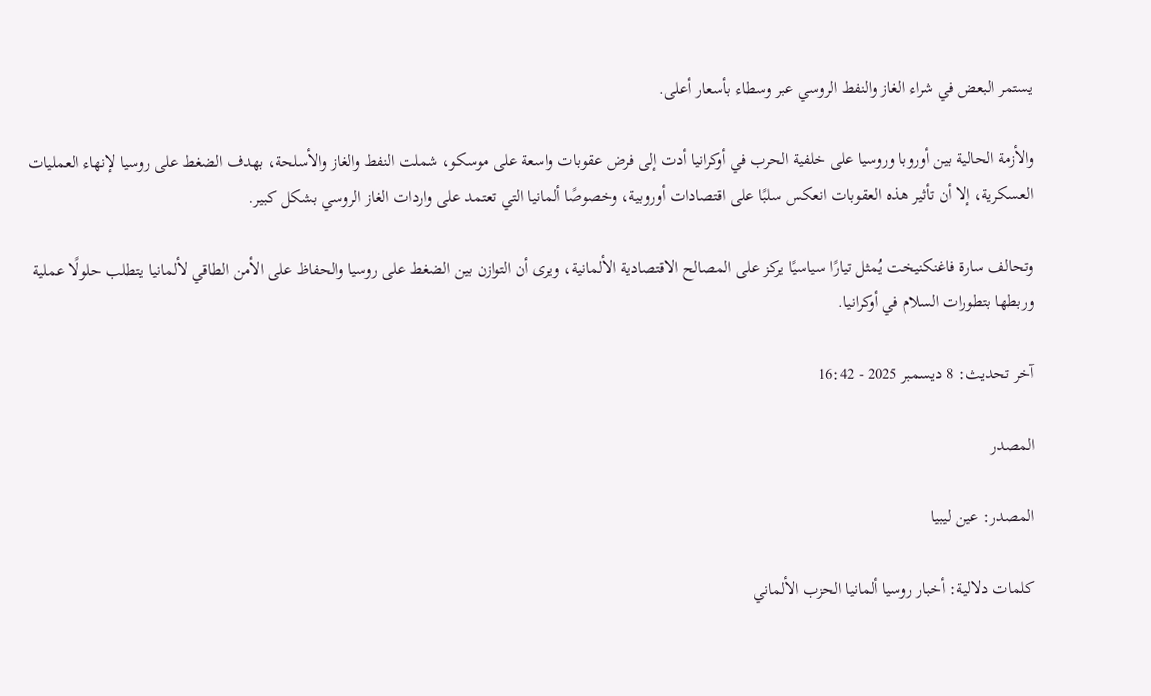يستمر البعض في شراء الغاز والنفط الروسي عبر وسطاء بأسعار أعلى.

والأزمة الحالية بين أوروبا وروسيا على خلفية الحرب في أوكرانيا أدت إلى فرض عقوبات واسعة على موسكو، شملت النفط والغاز والأسلحة، بهدف الضغط على روسيا لإنهاء العمليات العسكرية، إلا أن تأثير هذه العقوبات انعكس سلبًا على اقتصادات أوروبية، وخصوصًا ألمانيا التي تعتمد على واردات الغاز الروسي بشكل كبير.

وتحالف سارة فاغنكنيخت يُمثل تيارًا سياسيًا يركز على المصالح الاقتصادية الألمانية، ويرى أن التوازن بين الضغط على روسيا والحفاظ على الأمن الطاقي لألمانيا يتطلب حلولًا عملية وربطها بتطورات السلام في أوكرانيا.

آخر تحديث: 8 ديسمبر 2025 - 16:42

المصدر

المصدر: عين ليبيا

كلمات دلالية: أخبار روسيا ألمانيا الحزب الألماني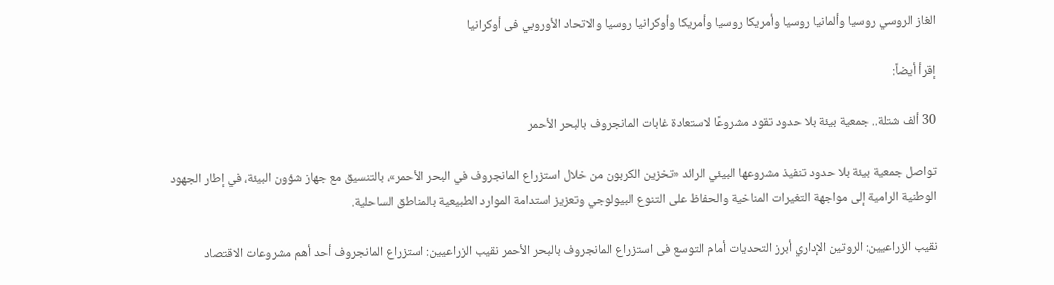الغاز الروسي روسيا وألمانيا روسيا وأمريكا روسيا وأمريكا وأوكرانيا روسيا والاتحاد الأوروبي فی أوکرانیا

إقرأ أيضاً:

30 ألف شتلة.. جمعية بيئة بلا حدود تقود مشروعًا لاستعادة غابات المانجروف بالبحر الأحمر

تواصل جمعية بيئة بلا حدود تنفيذ مشروعها البيئي الرائد «تخزين الكربون من خلال استزراع المانجروف في البحر الأحمر»، بالتنسيق مع جهاز شؤون البيئة، في إطار الجهود الوطنية الرامية إلى مواجهة التغيرات المناخية والحفاظ على التنوع البيولوجي وتعزيز استدامة الموارد الطبيعية بالمناطق الساحلية.

نقيب الزراعيين: الروتين الإداري أبرز التحديات أمام التوسع فى استزراع المانجروف بالبحر الأحمر نقيب الزراعيين: استزراع المانجروف أحد أهم مشروعات الاقتصاد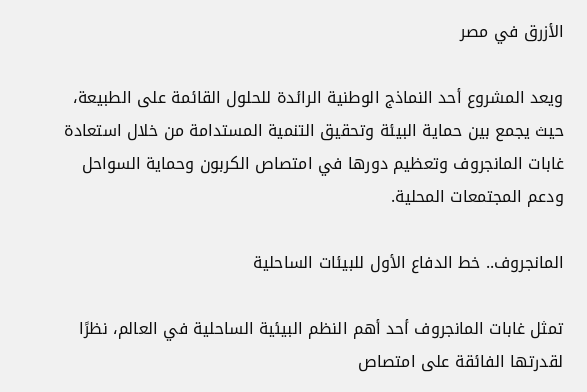الأزرق في مصر

ويعد المشروع أحد النماذج الوطنية الرائدة للحلول القائمة على الطبيعة، حيث يجمع بين حماية البيئة وتحقيق التنمية المستدامة من خلال استعادة غابات المانجروف وتعظيم دورها في امتصاص الكربون وحماية السواحل ودعم المجتمعات المحلية.

المانجروف.. خط الدفاع الأول للبيئات الساحلية

تمثل غابات المانجروف أحد أهم النظم البيئية الساحلية في العالم، نظرًا لقدرتها الفائقة على امتصاص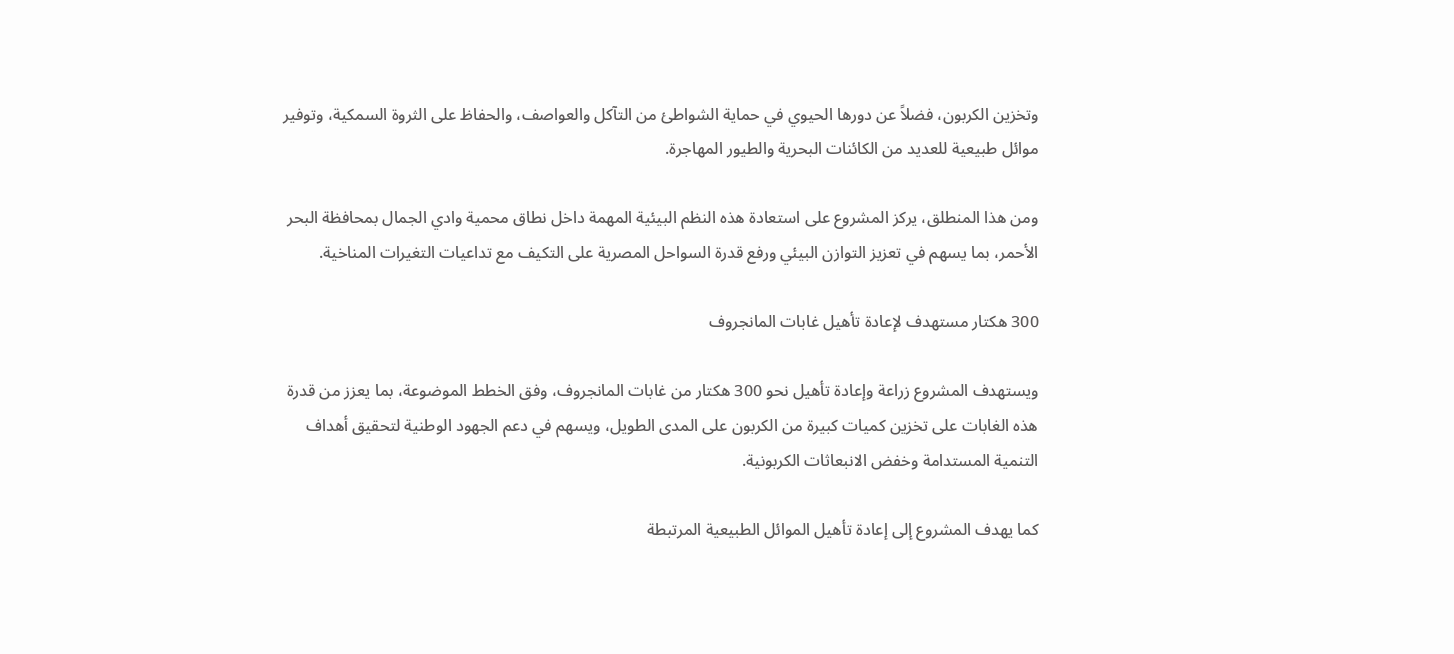وتخزين الكربون، فضلاً عن دورها الحيوي في حماية الشواطئ من التآكل والعواصف، والحفاظ على الثروة السمكية، وتوفير موائل طبيعية للعديد من الكائنات البحرية والطيور المهاجرة.

ومن هذا المنطلق، يركز المشروع على استعادة هذه النظم البيئية المهمة داخل نطاق محمية وادي الجمال بمحافظة البحر الأحمر، بما يسهم في تعزيز التوازن البيئي ورفع قدرة السواحل المصرية على التكيف مع تداعيات التغيرات المناخية.

300 هكتار مستهدف لإعادة تأهيل غابات المانجروف

ويستهدف المشروع زراعة وإعادة تأهيل نحو 300 هكتار من غابات المانجروف، وفق الخطط الموضوعة، بما يعزز من قدرة هذه الغابات على تخزين كميات كبيرة من الكربون على المدى الطويل، ويسهم في دعم الجهود الوطنية لتحقيق أهداف التنمية المستدامة وخفض الانبعاثات الكربونية.

كما يهدف المشروع إلى إعادة تأهيل الموائل الطبيعية المرتبطة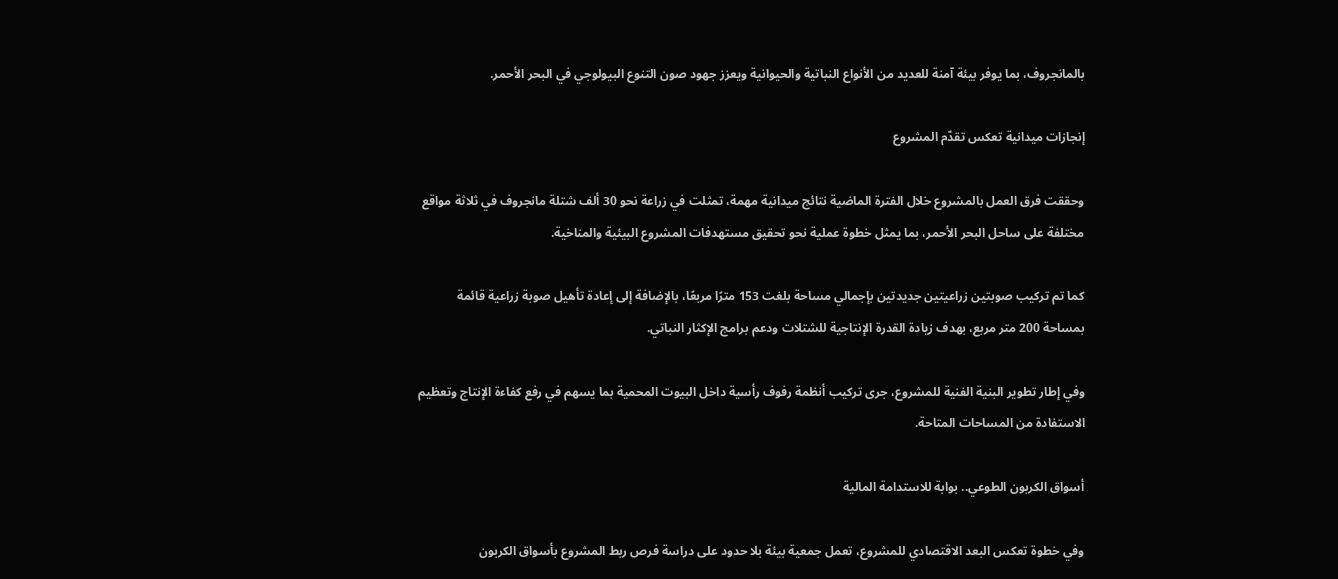بالمانجروف، بما يوفر بيئة آمنة للعديد من الأنواع النباتية والحيوانية ويعزز جهود صون التنوع البيولوجي في البحر الأحمر.

إنجازات ميدانية تعكس تقدّم المشروع

وحققت فرق العمل بالمشروع خلال الفترة الماضية نتائج ميدانية مهمة، تمثلت في زراعة نحو 30 ألف شتلة مانجروف في ثلاثة مواقع مختلفة على ساحل البحر الأحمر، بما يمثل خطوة عملية نحو تحقيق مستهدفات المشروع البيئية والمناخية.

كما تم تركيب صوبتين زراعيتين جديدتين بإجمالي مساحة بلغت 153 مترًا مربعًا، بالإضافة إلى إعادة تأهيل صوبة زراعية قائمة بمساحة 200 متر مربع، بهدف زيادة القدرة الإنتاجية للشتلات ودعم برامج الإكثار النباتي.

وفي إطار تطوير البنية الفنية للمشروع، جرى تركيب أنظمة رفوف رأسية داخل البيوت المحمية بما يسهم في رفع كفاءة الإنتاج وتعظيم الاستفادة من المساحات المتاحة.

أسواق الكربون الطوعي.. بوابة للاستدامة المالية

وفي خطوة تعكس البعد الاقتصادي للمشروع، تعمل جمعية بيئة بلا حدود على دراسة فرص ربط المشروع بأسواق الكربون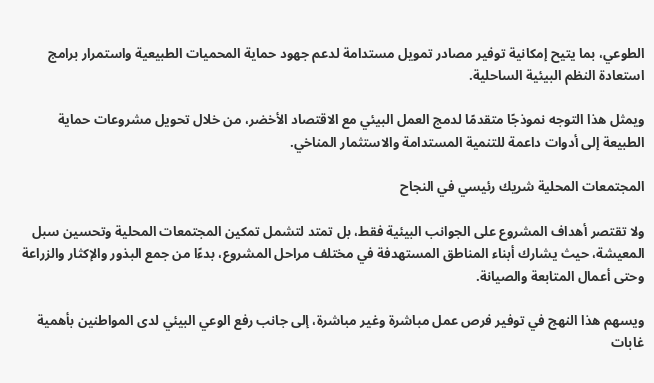الطوعي، بما يتيح إمكانية توفير مصادر تمويل مستدامة لدعم جهود حماية المحميات الطبيعية واستمرار برامج استعادة النظم البيئية الساحلية.

ويمثل هذا التوجه نموذجًا متقدمًا لدمج العمل البيئي مع الاقتصاد الأخضر، من خلال تحويل مشروعات حماية الطبيعة إلى أدوات داعمة للتنمية المستدامة والاستثمار المناخي.

المجتمعات المحلية شريك رئيسي في النجاح

ولا تقتصر أهداف المشروع على الجوانب البيئية فقط، بل تمتد لتشمل تمكين المجتمعات المحلية وتحسين سبل المعيشة، حيث يشارك أبناء المناطق المستهدفة في مختلف مراحل المشروع، بدءًا من جمع البذور والإكثار والزراعة وحتى أعمال المتابعة والصيانة.

ويسهم هذا النهج في توفير فرص عمل مباشرة وغير مباشرة، إلى جانب رفع الوعي البيئي لدى المواطنين بأهمية غابات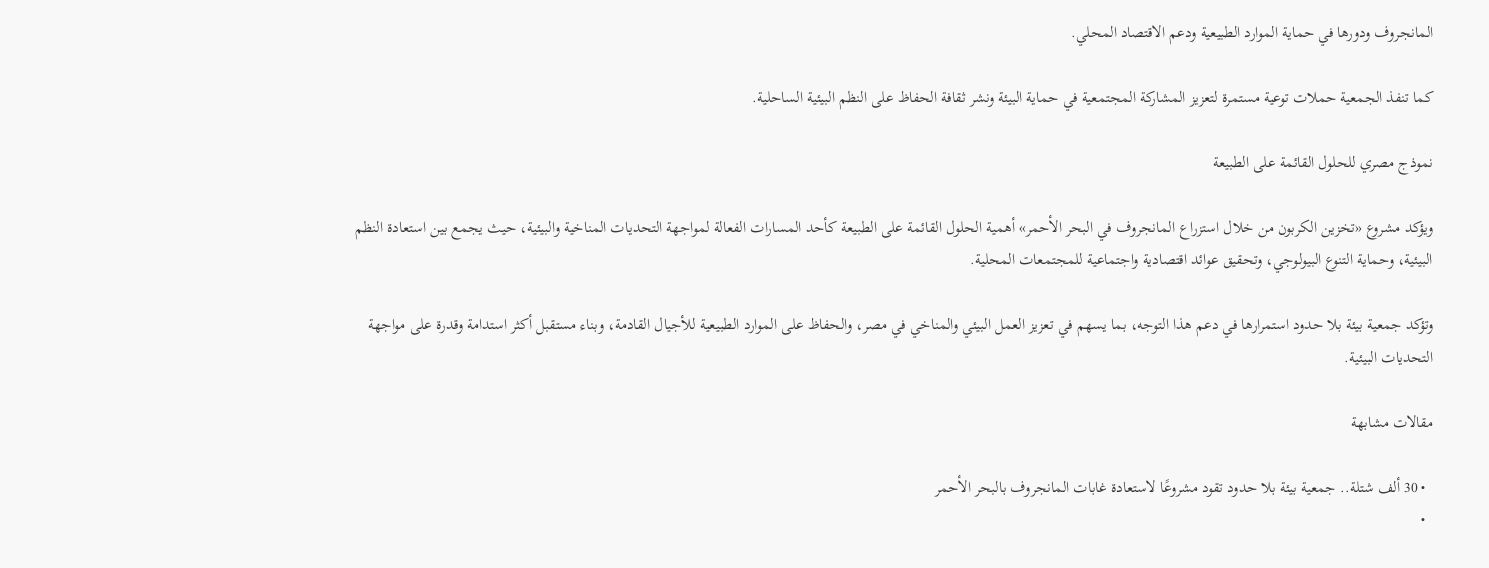المانجروف ودورها في حماية الموارد الطبيعية ودعم الاقتصاد المحلي.

كما تنفذ الجمعية حملات توعية مستمرة لتعزيز المشاركة المجتمعية في حماية البيئة ونشر ثقافة الحفاظ على النظم البيئية الساحلية.

نموذج مصري للحلول القائمة على الطبيعة

ويؤكد مشروع «تخزين الكربون من خلال استزراع المانجروف في البحر الأحمر» أهمية الحلول القائمة على الطبيعة كأحد المسارات الفعالة لمواجهة التحديات المناخية والبيئية، حيث يجمع بين استعادة النظم البيئية، وحماية التنوع البيولوجي، وتحقيق عوائد اقتصادية واجتماعية للمجتمعات المحلية.

وتؤكد جمعية بيئة بلا حدود استمرارها في دعم هذا التوجه، بما يسهم في تعزيز العمل البيئي والمناخي في مصر، والحفاظ على الموارد الطبيعية للأجيال القادمة، وبناء مستقبل أكثر استدامة وقدرة على مواجهة التحديات البيئية.

مقالات مشابهة

  • 30 ألف شتلة.. جمعية بيئة بلا حدود تقود مشروعًا لاستعادة غابات المانجروف بالبحر الأحمر
  •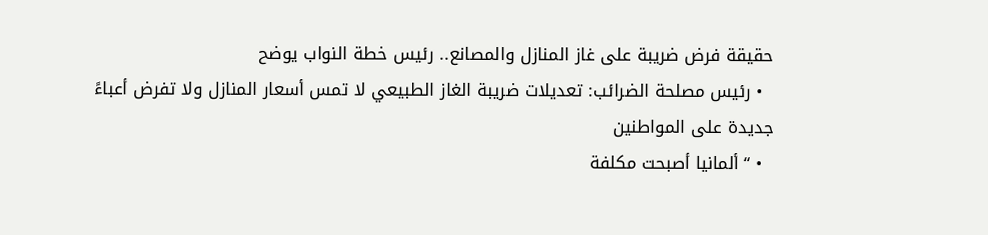حقيقة فرض ضريبة على غاز المنازل والمصانع.. رئيس خطة النواب يوضح
  • رئيس مصلحة الضرائب: تعديلات ضريبة الغاز الطبيعي لا تمس أسعار المنازل ولا تفرض أعباءً جديدة على المواطنين
  • “ألمانيا أصبحت مكلفة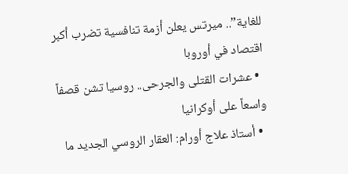للغاية”.. ميرتس يعلن أزمة تنافسية تضرب أكبر اقتصاد في أوروبا
  • عشرات القتلى والجرحى.. روسيا تشن قصفاً واسعاً على أوكرانيا
  • أستاذ علاج أورام: العقار الروسي الجديد ما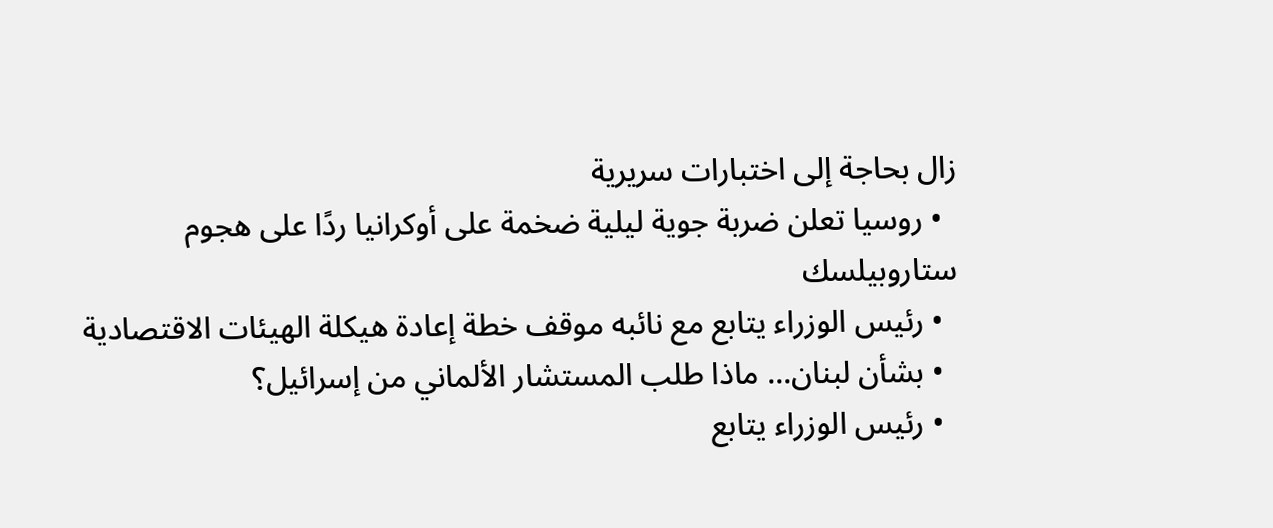زال بحاجة إلى اختبارات سريرية
  • روسيا تعلن ضربة جوية ليلية ضخمة على أوكرانيا ردًا على هجوم ستاروبيلسك
  • رئيس الوزراء يتابع مع نائبه موقف خطة إعادة هيكلة الهيئات الاقتصادية
  • بشأن لبنان... ماذا طلب المستشار الألماني من إسرائيل؟
  • رئيس الوزراء يتابع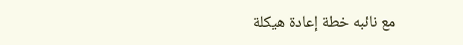مع نائبه خطة إعادة هيكلة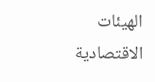الهيئات الاقتصادية